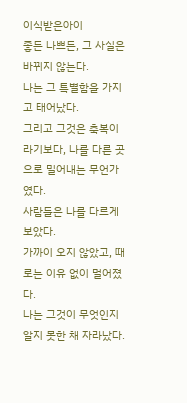이식받은아이
좋든 나쁘든, 그 사실은 바뀌지 않는다.
나는 그 특별함을 가지고 태어났다.
그리고 그것은 축복이라기보다, 나를 다른 곳으로 밀어내는 무언가였다.
사람들은 나를 다르게 보았다.
가까이 오지 않았고, 때로는 이유 없이 멀어졌다.
나는 그것이 무엇인지 알지 못한 채 자라났다.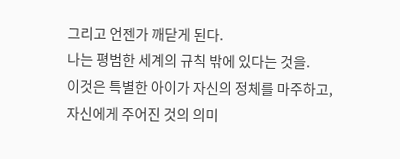그리고 언젠가 깨닫게 된다.
나는 평범한 세계의 규칙 밖에 있다는 것을.
이것은 특별한 아이가 자신의 정체를 마주하고,
자신에게 주어진 것의 의미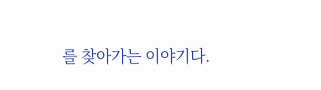를 찾아가는 이야기다.